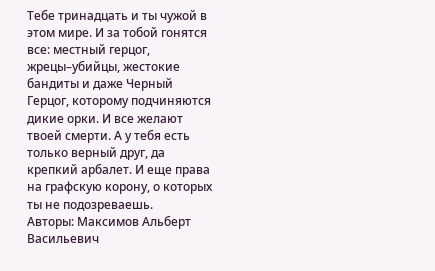Тебе тринадцать и ты чужой в этом мире. И за тобой гонятся все: местный герцог, жрецы–убийцы, жестокие бандиты и даже Черный Герцог, которому подчиняются дикие орки. И все желают твоей смерти. А у тебя есть только верный друг, да крепкий арбалет. И еще права на графскую корону, о которых ты не подозреваешь.
Авторы: Максимов Альберт Васильевич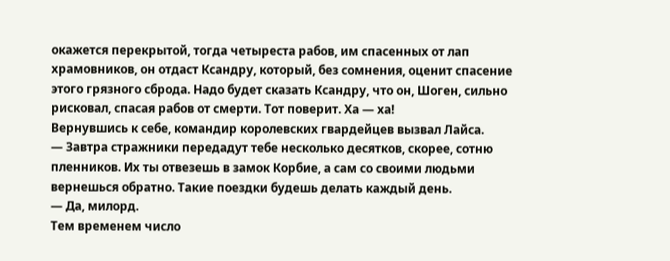окажется перекрытой, тогда четыреста рабов, им спасенных от лап храмовников, он отдаст Ксандру, который, без сомнения, оценит спасение этого грязного сброда. Надо будет сказать Ксандру, что он, Шоген, сильно рисковал, спасая рабов от смерти. Тот поверит. Ха — ха!
Вернувшись к себе, командир королевских гвардейцев вызвал Лайса.
— Завтра стражники передадут тебе несколько десятков, скорее, сотню пленников. Их ты отвезешь в замок Корбие, а сам со своими людьми вернешься обратно. Такие поездки будешь делать каждый день.
— Да, милорд.
Тем временем число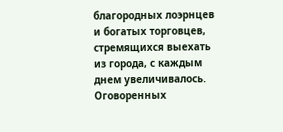благородных лоэрнцев и богатых торговцев, стремящихся выехать из города, с каждым днем увеличивалось. Оговоренных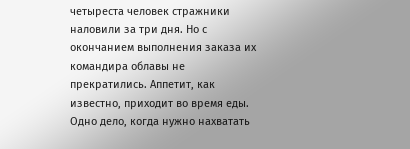четыреста человек стражники наловили за три дня. Но с окончанием выполнения заказа их командира облавы не прекратились. Аппетит, как известно, приходит во время еды. Одно дело, когда нужно нахватать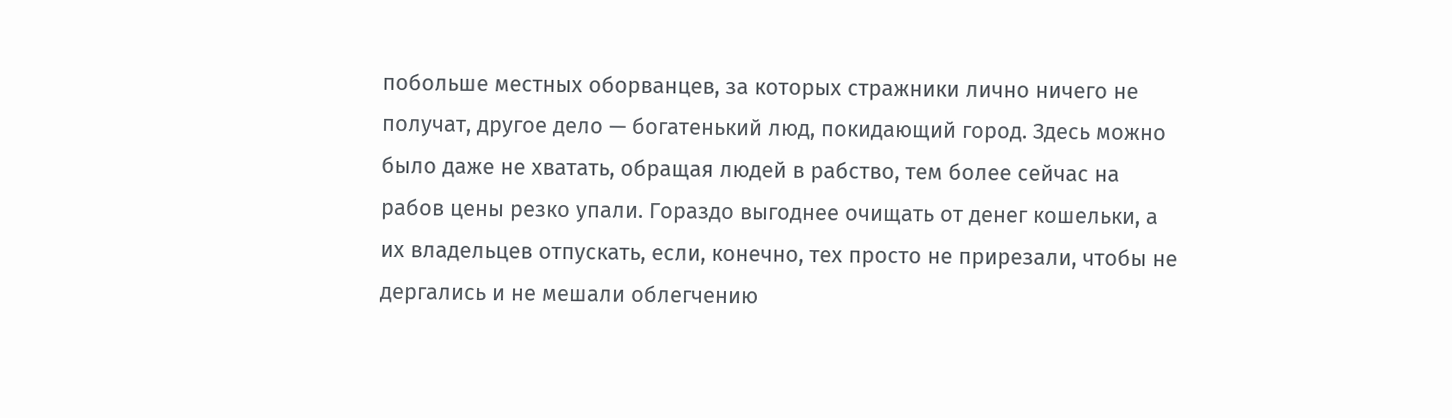побольше местных оборванцев, за которых стражники лично ничего не получат, другое дело — богатенький люд, покидающий город. Здесь можно было даже не хватать, обращая людей в рабство, тем более сейчас на рабов цены резко упали. Гораздо выгоднее очищать от денег кошельки, а их владельцев отпускать, если, конечно, тех просто не прирезали, чтобы не дергались и не мешали облегчению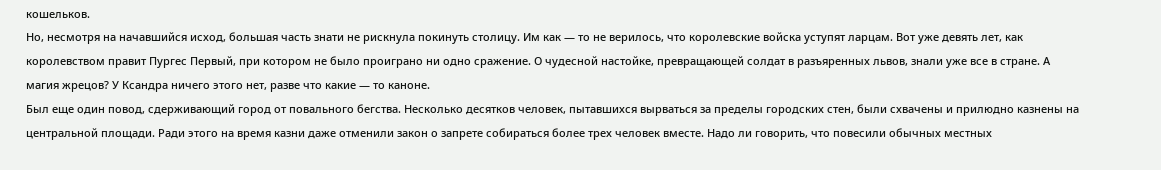кошельков.
Но, несмотря на начавшийся исход, большая часть знати не рискнула покинуть столицу. Им как — то не верилось, что королевские войска уступят ларцам. Вот уже девять лет, как королевством правит Пургес Первый, при котором не было проиграно ни одно сражение. О чудесной настойке, превращающей солдат в разъяренных львов, знали уже все в стране. А магия жрецов? У Ксандра ничего этого нет, разве что какие — то каноне.
Был еще один повод, сдерживающий город от повального бегства. Несколько десятков человек, пытавшихся вырваться за пределы городских стен, были схвачены и прилюдно казнены на центральной площади. Ради этого на время казни даже отменили закон о запрете собираться более трех человек вместе. Надо ли говорить, что повесили обычных местных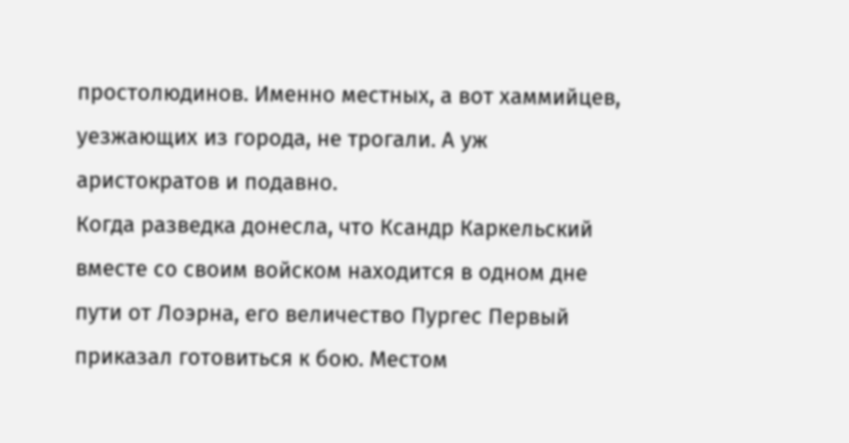простолюдинов. Именно местных, а вот хаммийцев, уезжающих из города, не трогали. А уж аристократов и подавно.
Когда разведка донесла, что Ксандр Каркельский вместе со своим войском находится в одном дне пути от Лоэрна, его величество Пургес Первый приказал готовиться к бою. Местом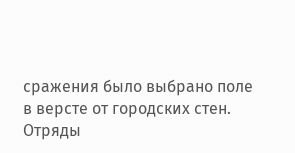сражения было выбрано поле в версте от городских стен.
Отряды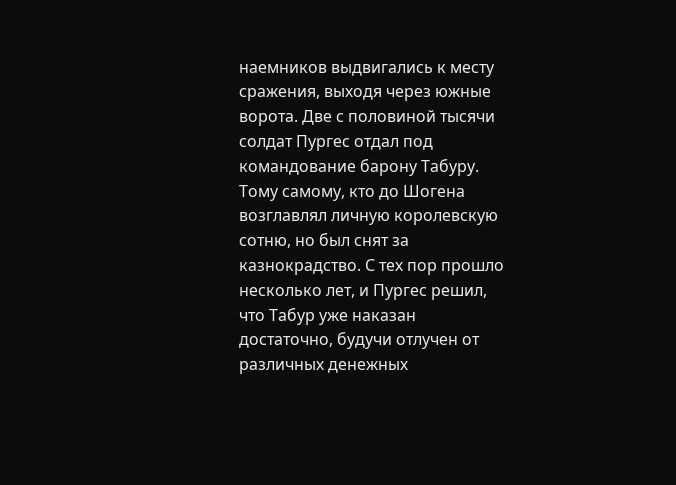наемников выдвигались к месту сражения, выходя через южные ворота. Две с половиной тысячи солдат Пургес отдал под командование барону Табуру. Тому самому, кто до Шогена возглавлял личную королевскую сотню, но был снят за казнокрадство. С тех пор прошло несколько лет, и Пургес решил, что Табур уже наказан достаточно, будучи отлучен от различных денежных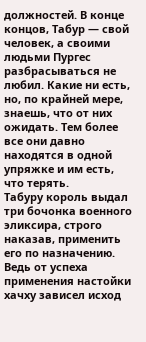должностей. В конце концов, Табур — свой человек, а своими людьми Пургес разбрасываться не любил. Какие ни есть, но, по крайней мере, знаешь, что от них ожидать. Тем более все они давно находятся в одной упряжке и им есть, что терять.
Табуру король выдал три бочонка военного эликсира, строго наказав, применить его по назначению. Ведь от успеха применения настойки хачху зависел исход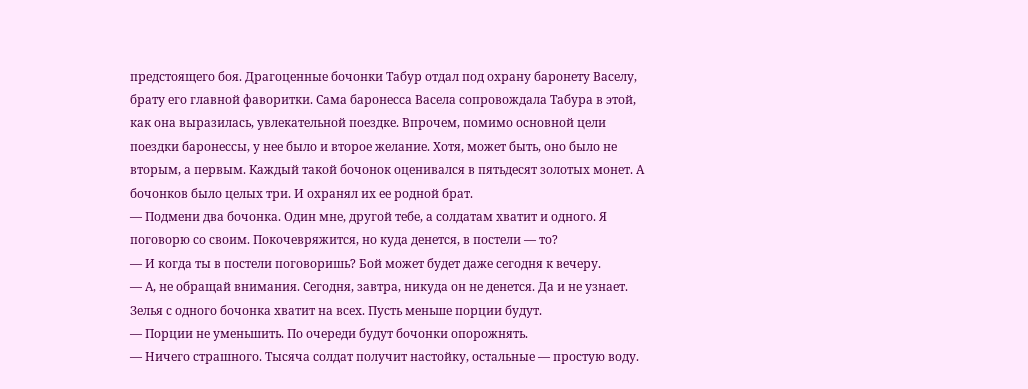предстоящего боя. Драгоценные бочонки Табур отдал под охрану баронету Васелу, брату его главной фаворитки. Сама баронесса Васела сопровождала Табура в этой, как она выразилась, увлекательной поездке. Впрочем, помимо основной цели поездки баронессы, у нее было и второе желание. Хотя, может быть, оно было не вторым, а первым. Каждый такой бочонок оценивался в пятьдесят золотых монет. А бочонков было целых три. И охранял их ее родной брат.
— Подмени два бочонка. Один мне, другой тебе, а солдатам хватит и одного. Я поговорю со своим. Покочевряжится, но куда денется, в постели — то?
— И когда ты в постели поговоришь? Бой может будет даже сегодня к вечеру.
— А, не обращай внимания. Сегодня, завтра, никуда он не денется. Да и не узнает. Зелья с одного бочонка хватит на всех. Пусть меньше порции будут.
— Порции не уменьшить. По очереди будут бочонки опорожнять.
— Ничего страшного. Тысяча солдат получит настойку, остальные — простую воду.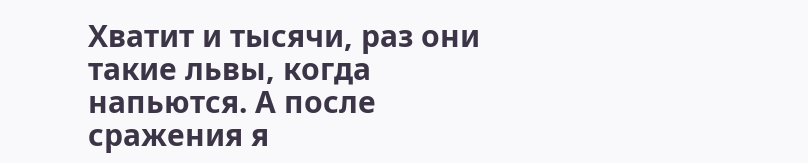Хватит и тысячи, раз они такие львы, когда напьются. А после сражения я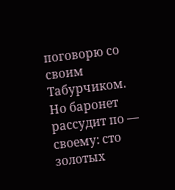поговорю со своим Табурчиком.
Но баронет рассудит по — своему: сто золотых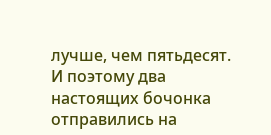лучше, чем пятьдесят. И поэтому два настоящих бочонка отправились на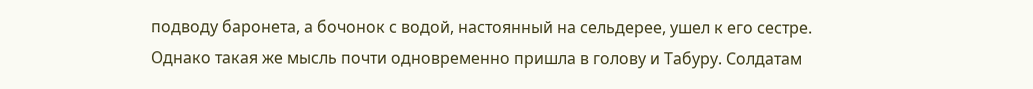подводу баронета, а бочонок с водой, настоянный на сельдерее, ушел к его сестре.
Однако такая же мысль почти одновременно пришла в голову и Табуру. Солдатам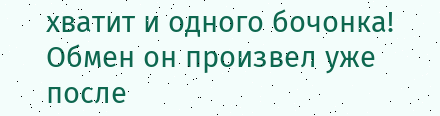хватит и одного бочонка! Обмен он произвел уже после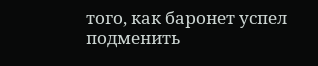того, как баронет успел подменить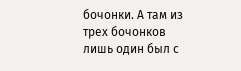бочонки. А там из трех бочонков лишь один был с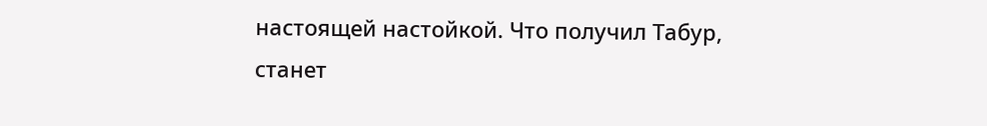настоящей настойкой. Что получил Табур, станет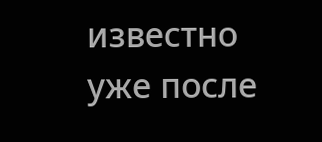известно уже после